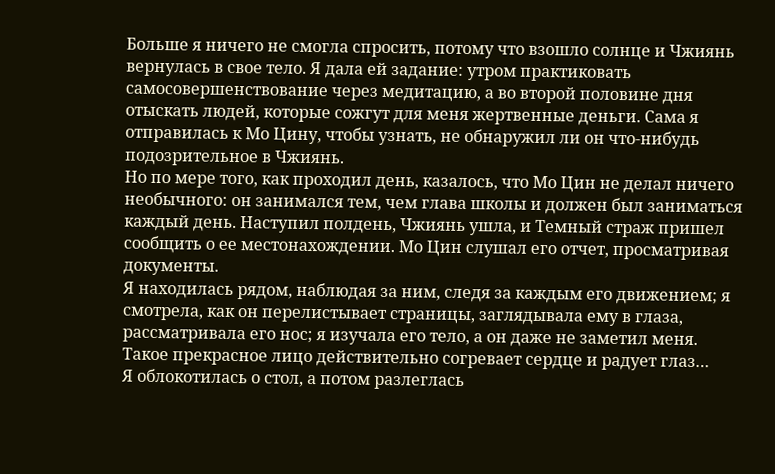Больше я ничего не смогла спросить, потому что взошло солнце и Чжиянь вернулась в свое тело. Я дала ей задание: утром практиковать самосовершенствование через медитацию, а во второй половине дня отыскать людей, которые сожгут для меня жертвенные деньги. Сама я отправилась к Мо Цину, чтобы узнать, не обнаружил ли он что-нибудь подозрительное в Чжиянь.
Но по мере того, как проходил день, казалось, что Мо Цин не делал ничего необычного: он занимался тем, чем глава школы и должен был заниматься каждый день. Наступил полдень, Чжиянь ушла, и Темный страж пришел сообщить о ее местонахождении. Мо Цин слушал его отчет, просматривая документы.
Я находилась рядом, наблюдая за ним, следя за каждым его движением; я смотрела, как он перелистывает страницы, заглядывала ему в глаза, рассматривала его нос; я изучала его тело, а он даже не заметил меня.
Такое прекрасное лицо действительно согревает сердце и радует глаз…
Я облокотилась о стол, а потом разлеглась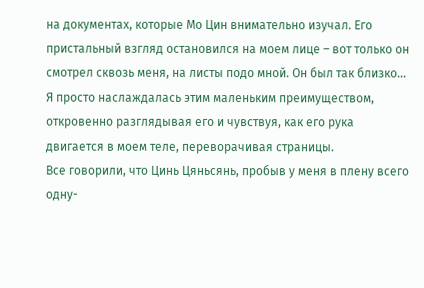на документах, которые Мо Цин внимательно изучал. Его пристальный взгляд остановился на моем лице – вот только он смотрел сквозь меня, на листы подо мной. Он был так близко… Я просто наслаждалась этим маленьким преимуществом, откровенно разглядывая его и чувствуя, как его рука двигается в моем теле, переворачивая страницы.
Все говорили, что Цинь Цяньсянь, пробыв у меня в плену всего одну-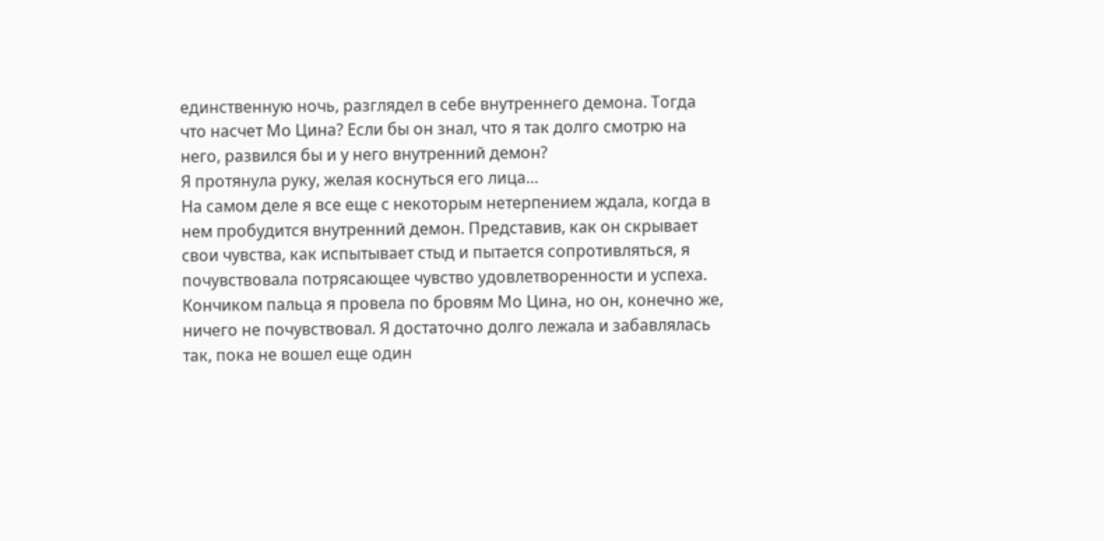единственную ночь, разглядел в себе внутреннего демона. Тогда что насчет Мо Цина? Если бы он знал, что я так долго смотрю на него, развился бы и у него внутренний демон?
Я протянула руку, желая коснуться его лица…
На самом деле я все еще с некоторым нетерпением ждала, когда в нем пробудится внутренний демон. Представив, как он скрывает свои чувства, как испытывает стыд и пытается сопротивляться, я почувствовала потрясающее чувство удовлетворенности и успеха.
Кончиком пальца я провела по бровям Мо Цина, но он, конечно же, ничего не почувствовал. Я достаточно долго лежала и забавлялась так, пока не вошел еще один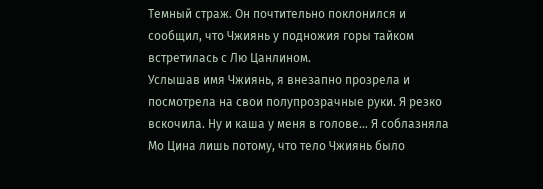Темный страж. Он почтительно поклонился и сообщил, что Чжиянь у подножия горы тайком встретилась с Лю Цанлином.
Услышав имя Чжиянь, я внезапно прозрела и посмотрела на свои полупрозрачные руки. Я резко вскочила. Ну и каша у меня в голове… Я соблазняла Мо Цина лишь потому, что тело Чжиянь было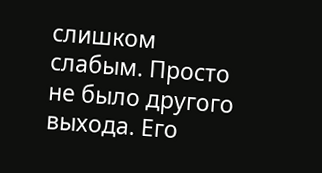слишком слабым. Просто не было другого выхода. Его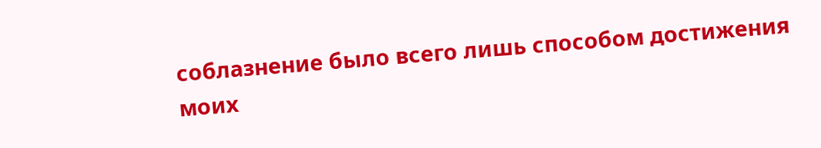соблазнение было всего лишь способом достижения моих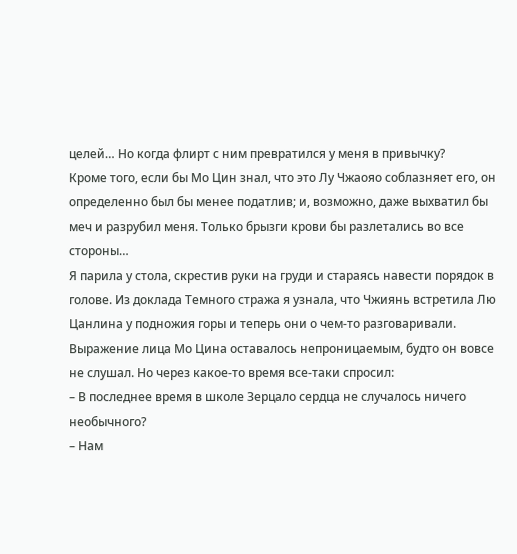целей… Но когда флирт с ним превратился у меня в привычку?
Кроме того, если бы Мо Цин знал, что это Лу Чжаояо соблазняет его, он определенно был бы менее податлив; и, возможно, даже выхватил бы меч и разрубил меня. Только брызги крови бы разлетались во все стороны…
Я парила у стола, скрестив руки на груди и стараясь навести порядок в голове. Из доклада Темного стража я узнала, что Чжиянь встретила Лю Цанлина у подножия горы и теперь они о чем-то разговаривали. Выражение лица Мо Цина оставалось непроницаемым, будто он вовсе не слушал. Но через какое-то время все-таки спросил:
– В последнее время в школе Зерцало сердца не случалось ничего необычного?
– Нам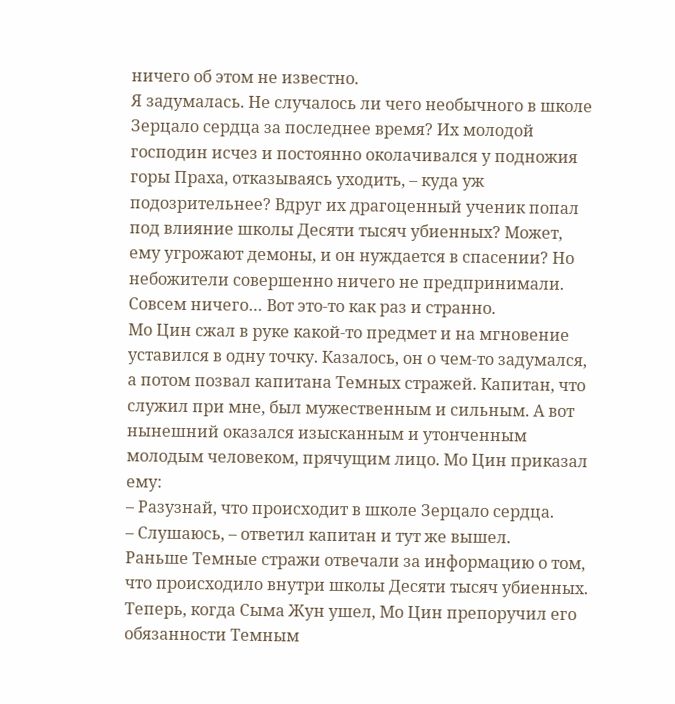ничего об этом не известно.
Я задумалась. Не случалось ли чего необычного в школе Зерцало сердца за последнее время? Их молодой господин исчез и постоянно околачивался у подножия горы Праха, отказываясь уходить, – куда уж подозрительнее? Вдруг их драгоценный ученик попал под влияние школы Десяти тысяч убиенных? Может, ему угрожают демоны, и он нуждается в спасении? Но небожители совершенно ничего не предпринимали. Совсем ничего… Вот это-то как раз и странно.
Мо Цин сжал в руке какой-то предмет и на мгновение уставился в одну точку. Казалось, он о чем-то задумался, а потом позвал капитана Темных стражей. Капитан, что служил при мне, был мужественным и сильным. А вот нынешний оказался изысканным и утонченным молодым человеком, прячущим лицо. Мо Цин приказал ему:
– Разузнай, что происходит в школе Зерцало сердца.
– Слушаюсь, – ответил капитан и тут же вышел.
Раньше Темные стражи отвечали за информацию о том, что происходило внутри школы Десяти тысяч убиенных. Теперь, когда Сыма Жун ушел, Мо Цин препоручил его обязанности Темным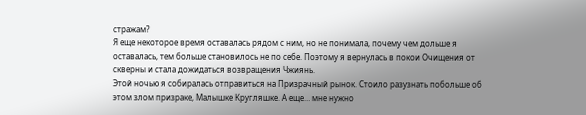стражам?
Я еще некоторое время оставалась рядом с ним, но не понимала, почему чем дольше я оставалась, тем больше становилось не по себе. Поэтому я вернулась в покои Очищения от скверны и стала дожидаться возвращения Чжиянь.
Этой ночью я собиралась отправиться на Призрачный рынок. Стоило разузнать побольше об этом злом призраке, Малышке Кругляшке. А еще… мне нужно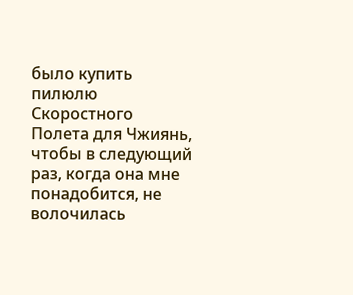было купить пилюлю Скоростного Полета для Чжиянь, чтобы в следующий раз, когда она мне понадобится, не волочилась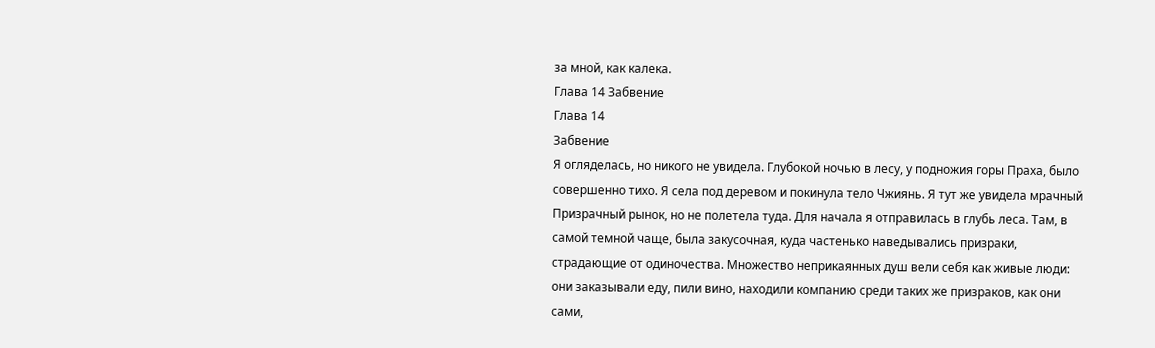за мной, как калека.
Глава 14 Забвение
Глава 14
Забвение
Я огляделась, но никого не увидела. Глубокой ночью в лесу, у подножия горы Праха, было совершенно тихо. Я села под деревом и покинула тело Чжиянь. Я тут же увидела мрачный Призрачный рынок, но не полетела туда. Для начала я отправилась в глубь леса. Там, в самой темной чаще, была закусочная, куда частенько наведывались призраки, страдающие от одиночества. Множество неприкаянных душ вели себя как живые люди: они заказывали еду, пили вино, находили компанию среди таких же призраков, как они сами,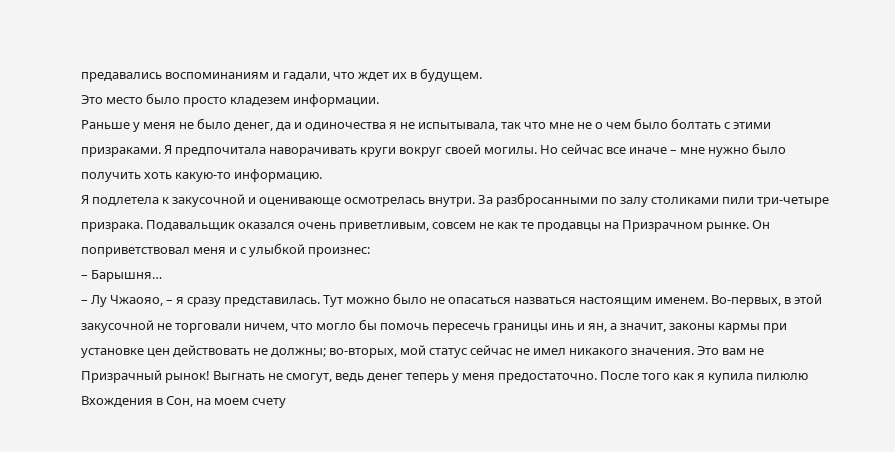предавались воспоминаниям и гадали, что ждет их в будущем.
Это место было просто кладезем информации.
Раньше у меня не было денег, да и одиночества я не испытывала, так что мне не о чем было болтать с этими призраками. Я предпочитала наворачивать круги вокруг своей могилы. Но сейчас все иначе – мне нужно было получить хоть какую-то информацию.
Я подлетела к закусочной и оценивающе осмотрелась внутри. За разбросанными по залу столиками пили три-четыре призрака. Подавальщик оказался очень приветливым, совсем не как те продавцы на Призрачном рынке. Он поприветствовал меня и с улыбкой произнес:
– Барышня…
– Лу Чжаояо, – я сразу представилась. Тут можно было не опасаться назваться настоящим именем. Во-первых, в этой закусочной не торговали ничем, что могло бы помочь пересечь границы инь и ян, а значит, законы кармы при установке цен действовать не должны; во-вторых, мой статус сейчас не имел никакого значения. Это вам не Призрачный рынок! Выгнать не смогут, ведь денег теперь у меня предостаточно. После того как я купила пилюлю Вхождения в Сон, на моем счету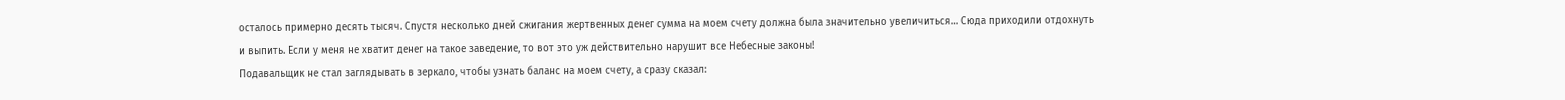осталось примерно десять тысяч. Спустя несколько дней сжигания жертвенных денег сумма на моем счету должна была значительно увеличиться… Сюда приходили отдохнуть и выпить. Если у меня не хватит денег на такое заведение, то вот это уж действительно нарушит все Небесные законы!
Подавальщик не стал заглядывать в зеркало, чтобы узнать баланс на моем счету, а сразу сказал: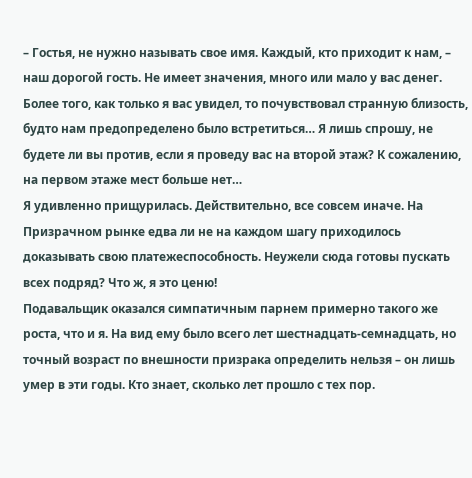– Гостья, не нужно называть свое имя. Каждый, кто приходит к нам, – наш дорогой гость. Не имеет значения, много или мало у вас денег. Более того, как только я вас увидел, то почувствовал странную близость, будто нам предопределено было встретиться… Я лишь спрошу, не будете ли вы против, если я проведу вас на второй этаж? К сожалению, на первом этаже мест больше нет…
Я удивленно прищурилась. Действительно, все совсем иначе. На Призрачном рынке едва ли не на каждом шагу приходилось доказывать свою платежеспособность. Неужели сюда готовы пускать всех подряд? Что ж, я это ценю!
Подавальщик оказался симпатичным парнем примерно такого же роста, что и я. На вид ему было всего лет шестнадцать-семнадцать, но точный возраст по внешности призрака определить нельзя – он лишь умер в эти годы. Кто знает, сколько лет прошло с тех пор.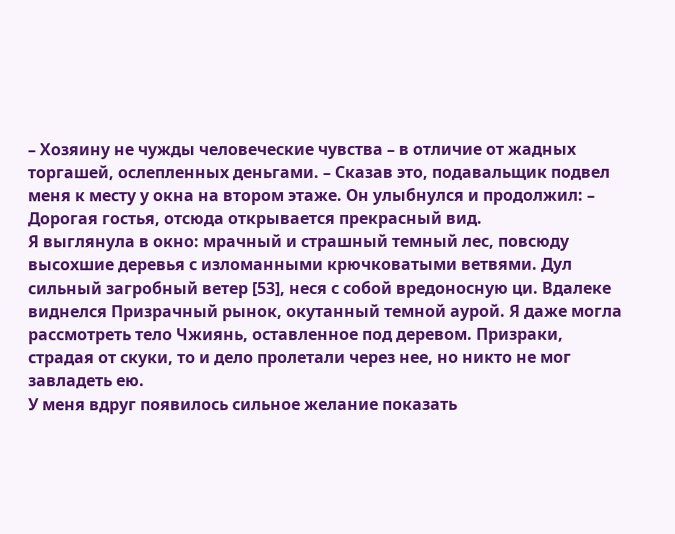– Хозяину не чужды человеческие чувства – в отличие от жадных торгашей, ослепленных деньгами. – Сказав это, подавальщик подвел меня к месту у окна на втором этаже. Он улыбнулся и продолжил: – Дорогая гостья, отсюда открывается прекрасный вид.
Я выглянула в окно: мрачный и страшный темный лес, повсюду высохшие деревья с изломанными крючковатыми ветвями. Дул сильный загробный ветер [53], неся с собой вредоносную ци. Вдалеке виднелся Призрачный рынок, окутанный темной аурой. Я даже могла рассмотреть тело Чжиянь, оставленное под деревом. Призраки, страдая от скуки, то и дело пролетали через нее, но никто не мог завладеть ею.
У меня вдруг появилось сильное желание показать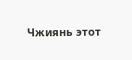Чжиянь этот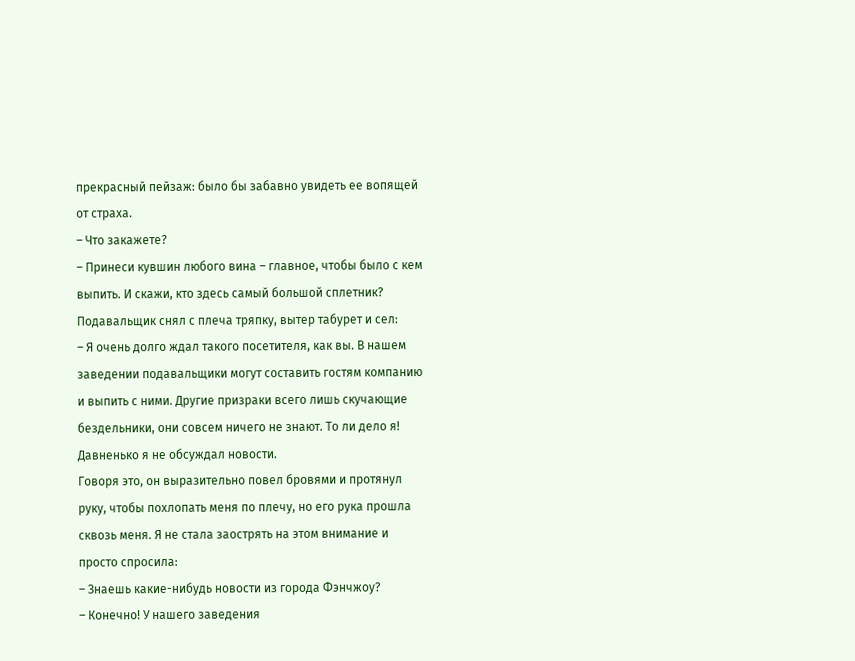прекрасный пейзаж: было бы забавно увидеть ее вопящей от страха.
– Что закажете?
– Принеси кувшин любого вина – главное, чтобы было с кем выпить. И скажи, кто здесь самый большой сплетник?
Подавальщик снял с плеча тряпку, вытер табурет и сел:
– Я очень долго ждал такого посетителя, как вы. В нашем заведении подавальщики могут составить гостям компанию и выпить с ними. Другие призраки всего лишь скучающие бездельники, они совсем ничего не знают. То ли дело я! Давненько я не обсуждал новости.
Говоря это, он выразительно повел бровями и протянул руку, чтобы похлопать меня по плечу, но его рука прошла сквозь меня. Я не стала заострять на этом внимание и просто спросила:
– Знаешь какие-нибудь новости из города Фэнчжоу?
– Конечно! У нашего заведения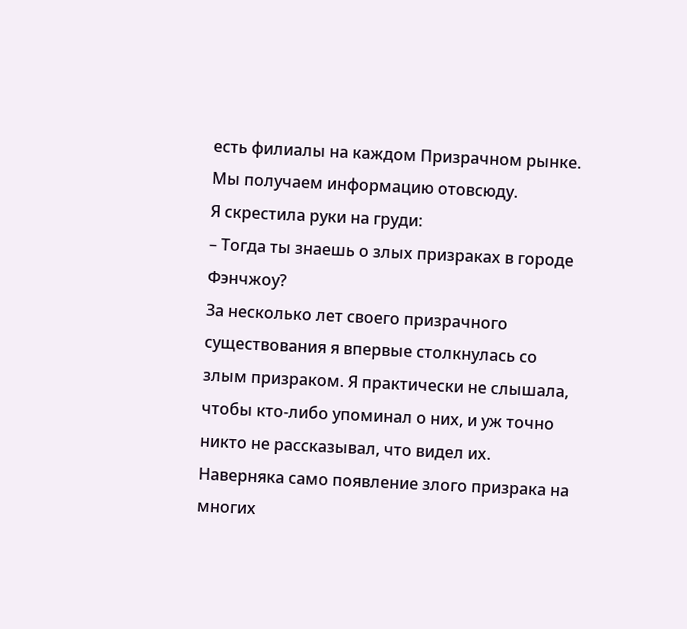есть филиалы на каждом Призрачном рынке. Мы получаем информацию отовсюду.
Я скрестила руки на груди:
– Тогда ты знаешь о злых призраках в городе Фэнчжоу?
За несколько лет своего призрачного существования я впервые столкнулась со злым призраком. Я практически не слышала, чтобы кто-либо упоминал о них, и уж точно никто не рассказывал, что видел их. Наверняка само появление злого призрака на многих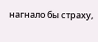нагнало бы страху,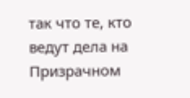так что те, кто ведут дела на Призрачном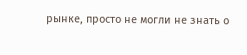рынке, просто не могли не знать о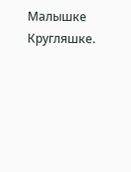Малышке Кругляшке.